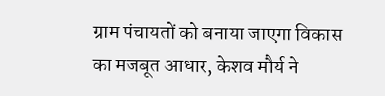ग्राम पंचायतों को बनाया जाएगा विकास का मजबूत आधार, केशव मौर्य ने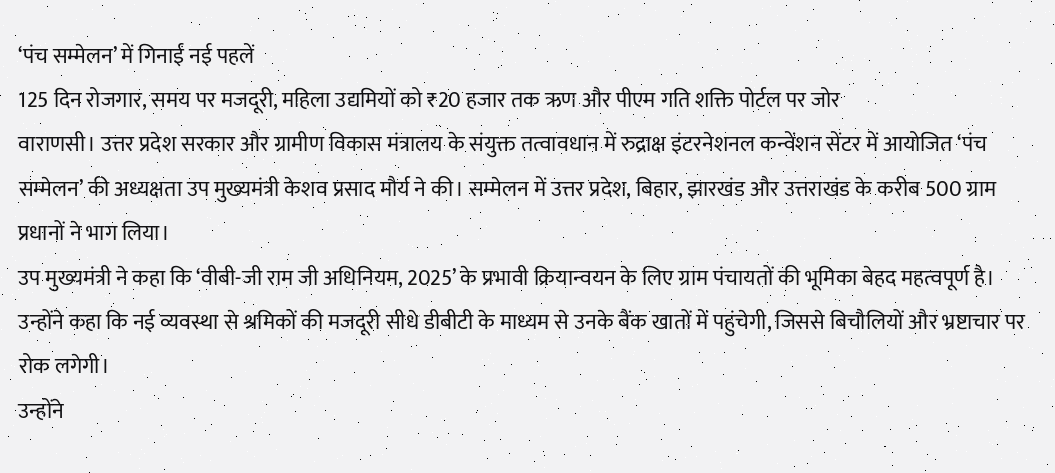‘पंच सम्मेलन’ में गिनाईं नई पहलें
125 दिन रोजगार, समय पर मजदूरी, महिला उद्यमियों को ₹20 हजार तक ऋण और पीएम गति शक्ति पोर्टल पर जोर
वाराणसी। उत्तर प्रदेश सरकार और ग्रामीण विकास मंत्रालय के संयुक्त तत्वावधान में रुद्राक्ष इंटरनेशनल कन्वेंशन सेंटर में आयोजित ‘पंच सम्मेलन’ की अध्यक्षता उप मुख्यमंत्री केशव प्रसाद मौर्य ने की। सम्मेलन में उत्तर प्रदेश, बिहार, झारखंड और उत्तराखंड के करीब 500 ग्राम प्रधानों ने भाग लिया।
उप मुख्यमंत्री ने कहा कि ‘वीबी-जी राम जी अधिनियम, 2025’ के प्रभावी क्रियान्वयन के लिए ग्राम पंचायतों की भूमिका बेहद महत्वपूर्ण है। उन्होंने कहा कि नई व्यवस्था से श्रमिकों की मजदूरी सीधे डीबीटी के माध्यम से उनके बैंक खातों में पहुंचेगी, जिससे बिचौलियों और भ्रष्टाचार पर रोक लगेगी।
उन्होंने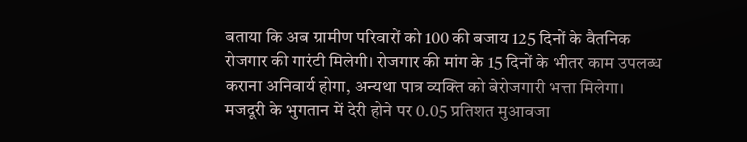बताया कि अब ग्रामीण परिवारों को 100 की बजाय 125 दिनों के वैतनिक रोजगार की गारंटी मिलेगी। रोजगार की मांग के 15 दिनों के भीतर काम उपलब्ध कराना अनिवार्य होगा, अन्यथा पात्र व्यक्ति को बेरोजगारी भत्ता मिलेगा। मजदूरी के भुगतान में देरी होने पर 0.05 प्रतिशत मुआवजा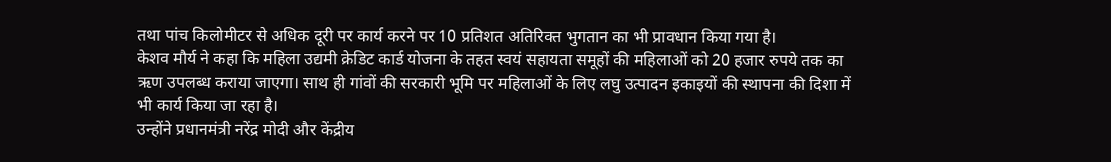तथा पांच किलोमीटर से अधिक दूरी पर कार्य करने पर 10 प्रतिशत अतिरिक्त भुगतान का भी प्रावधान किया गया है।
केशव मौर्य ने कहा कि महिला उद्यमी क्रेडिट कार्ड योजना के तहत स्वयं सहायता समूहों की महिलाओं को 20 हजार रुपये तक का ऋण उपलब्ध कराया जाएगा। साथ ही गांवों की सरकारी भूमि पर महिलाओं के लिए लघु उत्पादन इकाइयों की स्थापना की दिशा में भी कार्य किया जा रहा है।
उन्होंने प्रधानमंत्री नरेंद्र मोदी और केंद्रीय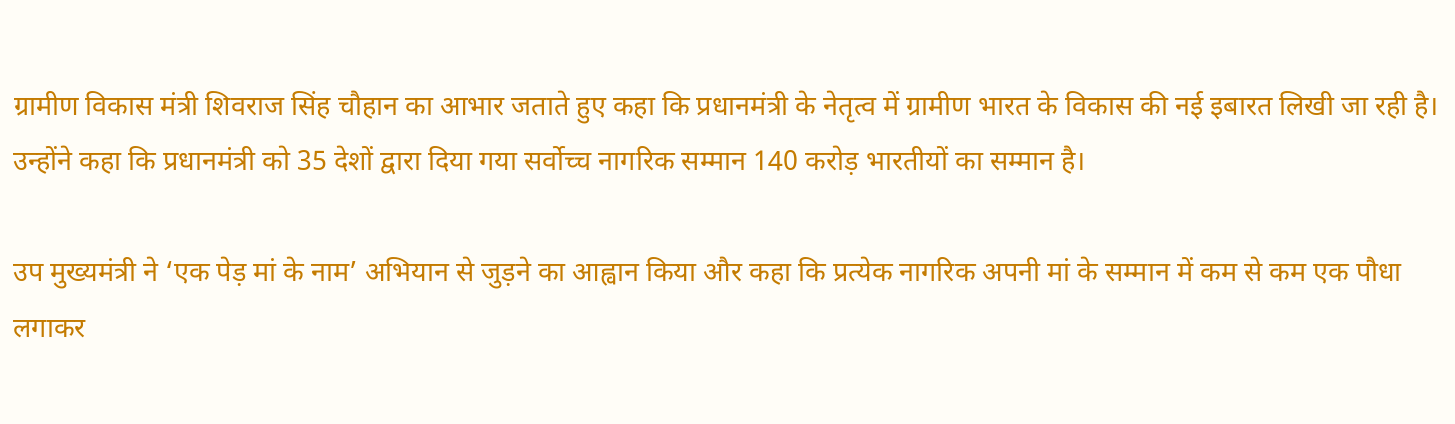ग्रामीण विकास मंत्री शिवराज सिंह चौहान का आभार जताते हुए कहा कि प्रधानमंत्री के नेतृत्व में ग्रामीण भारत के विकास की नई इबारत लिखी जा रही है। उन्होंने कहा कि प्रधानमंत्री को 35 देशों द्वारा दिया गया सर्वोच्च नागरिक सम्मान 140 करोड़ भारतीयों का सम्मान है।

उप मुख्यमंत्री ने ‘एक पेड़ मां के नाम’ अभियान से जुड़ने का आह्वान किया और कहा कि प्रत्येक नागरिक अपनी मां के सम्मान में कम से कम एक पौधा लगाकर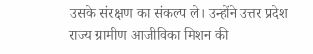उसके संरक्षण का संकल्प ले। उन्होंने उत्तर प्रदेश राज्य ग्रामीण आजीविका मिशन की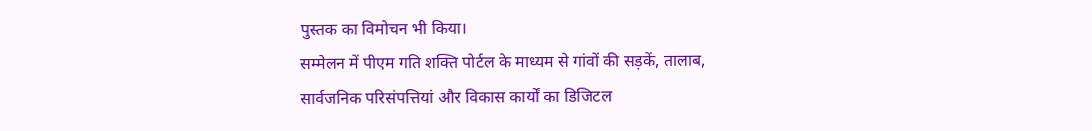पुस्तक का विमोचन भी किया।
सम्मेलन में पीएम गति शक्ति पोर्टल के माध्यम से गांवों की सड़कें, तालाब, सार्वजनिक परिसंपत्तियां और विकास कार्यों का डिजिटल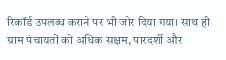रिकॉर्ड उपलब्ध कराने पर भी जोर दिया गया। साथ ही ग्राम पंचायतों को अधिक सक्षम, पारदर्शी और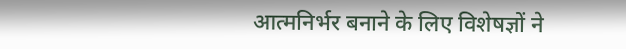आत्मनिर्भर बनाने के लिए विशेषज्ञों ने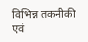विभिन्न तकनीकी एवं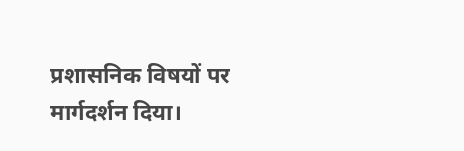प्रशासनिक विषयों पर मार्गदर्शन दिया।